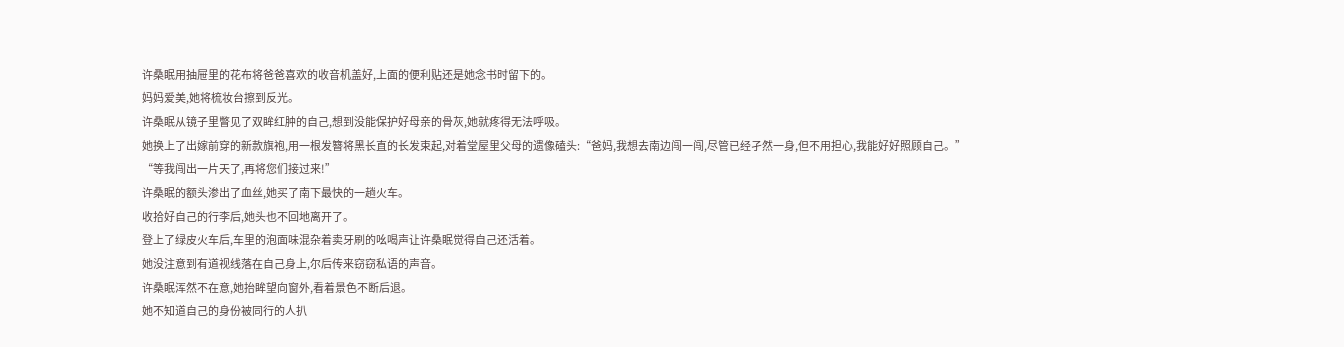许桑眠用抽屉里的花布将爸爸喜欢的收音机盖好,上面的便利贴还是她念书时留下的。
妈妈爱美,她将梳妆台擦到反光。
许桑眠从镜子里瞥见了双眸红肿的自己,想到没能保护好母亲的骨灰,她就疼得无法呼吸。
她换上了出嫁前穿的新款旗袍,用一根发簪将黑长直的长发束起,对着堂屋里父母的遗像磕头:“爸妈,我想去南边闯一闯,尽管已经孑然一身,但不用担心,我能好好照顾自己。”
“等我闯出一片天了,再将您们接过来!”
许桑眠的额头渗出了血丝,她买了南下最快的一趟火车。
收拾好自己的行李后,她头也不回地离开了。
登上了绿皮火车后,车里的泡面味混杂着卖牙刷的吆喝声让许桑眠觉得自己还活着。
她没注意到有道视线落在自己身上,尔后传来窃窃私语的声音。
许桑眠浑然不在意,她抬眸望向窗外,看着景色不断后退。
她不知道自己的身份被同行的人扒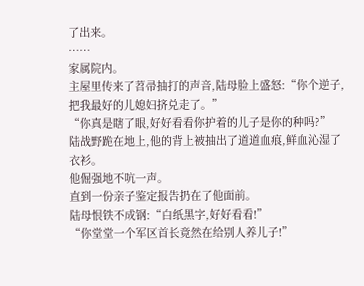了出来。
……
家属院内。
主屋里传来了苕帚抽打的声音,陆母脸上盛怒:“你个逆子,把我最好的儿媳妇挤兑走了。”
“你真是瞎了眼,好好看看你护着的儿子是你的种吗?”
陆战野跪在地上,他的背上被抽出了道道血痕,鲜血沁湿了衣衫。
他倔强地不吭一声。
直到一份亲子鉴定报告扔在了他面前。
陆母恨铁不成钢:“白纸黑字,好好看看!”
“你堂堂一个军区首长竟然在给别人养儿子!”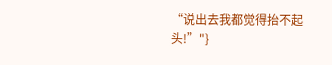“说出去我都觉得抬不起头!”"}